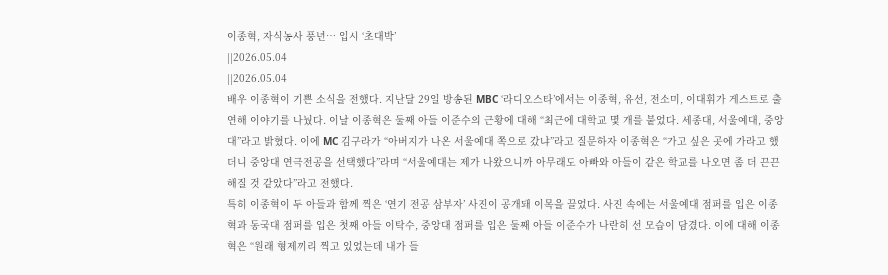이종혁, 자식농사 풍년… 입시 ‘초대박’
||2026.05.04
||2026.05.04
배우 이종혁이 기쁜 소식을 전했다. 지난달 29일 방송된 MBC ‘라디오스타’에서는 이종혁, 유선, 전소미, 이대휘가 게스트로 출연해 이야기를 나눴다. 이날 이종혁은 둘째 아들 이준수의 근황에 대해 “최근에 대학교 몇 개를 붙었다. 세종대, 서울예대, 중앙대”라고 밝혔다. 이에 MC 김구라가 “아버지가 나온 서울예대 쪽으로 갔냐”라고 질문하자 이종혁은 “가고 싶은 곳에 가라고 했더니 중앙대 연극전공을 선택했다”라며 “서울예대는 제가 나왔으니까 아무래도 아빠와 아들이 같은 학교를 나오면 좀 더 끈끈해질 것 같았다”라고 전했다.
특히 이종혁이 두 아들과 함께 찍은 ‘연기 전공 삼부자’ 사진이 공개돼 이목을 끌었다. 사진 속에는 서울예대 점퍼를 입은 이종혁과 동국대 점퍼를 입은 첫째 아들 이탁수, 중앙대 점퍼를 입은 둘째 아들 이준수가 나란히 선 모습이 담겼다. 이에 대해 이종혁은 “원래 형제끼리 찍고 있었는데 내가 들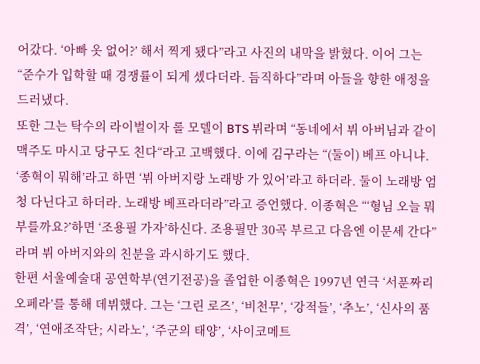어갔다. ‘아빠 옷 없어?’ 해서 찍게 됐다”라고 사진의 내막을 밝혔다. 이어 그는 “준수가 입학할 때 경쟁률이 되게 셌다더라. 듬직하다”라며 아들을 향한 애정을 드러냈다.
또한 그는 탁수의 라이벌이자 롤 모델이 BTS 뷔라며 “동네에서 뷔 아버님과 같이 맥주도 마시고 당구도 친다“라고 고백했다. 이에 김구라는 “(둘이) 베프 아니냐. ‘종혁이 뭐해’라고 하면 ‘뷔 아버지랑 노래방 가 있어’라고 하더라. 둘이 노래방 엄청 다닌다고 하더라. 노래방 베프라더라”라고 증언했다. 이종혁은 “‘형님 오늘 뭐 부를까요?’하면 ‘조용필 가자’하신다. 조용필만 30곡 부르고 다음엔 이문세 간다”라며 뷔 아버지와의 친분을 과시하기도 했다.
한편 서울예술대 공연학부(연기전공)을 졸업한 이종혁은 1997년 연극 ‘서푼짜리 오페라’를 통해 데뷔했다. 그는 ‘그린 로즈’, ‘비천무’, ‘강적들’, ‘추노’, ‘신사의 품격’, ‘연애조작단; 시라노’, ‘주군의 태양’, ‘사이코메트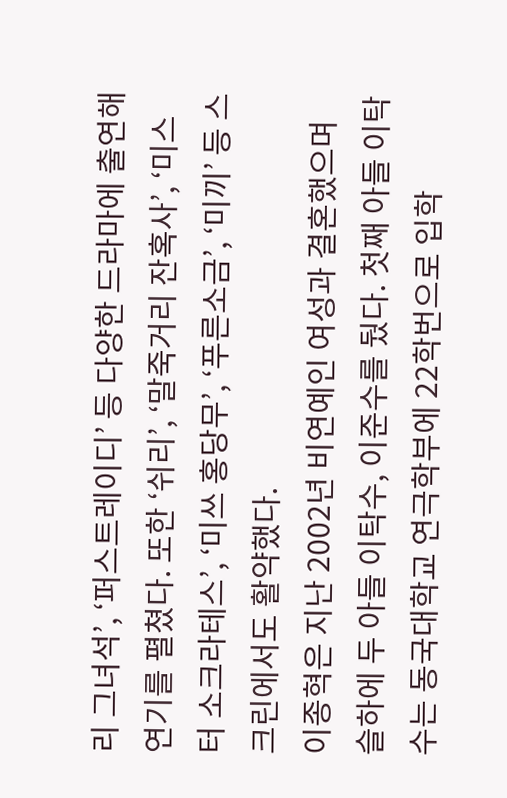리 그녀석’, ‘퍼스트레이디’ 등 다양한 드라마에 출연해 연기를 펼쳤다. 또한 ‘쉬리’, ‘말죽거리 잔혹사’, ‘미스터 소크라테스’, ‘미쓰 홍당무’, ‘푸른소금’, ‘미끼’ 등 스크린에서도 활약했다.
이종혁은 지난 2002년 비연예인 여성과 결혼했으며 슬하에 두 아들 이탁수, 이준수를 뒀다. 첫째 아들 이탁수는 동국대학교 연극학부에 22학번으로 입학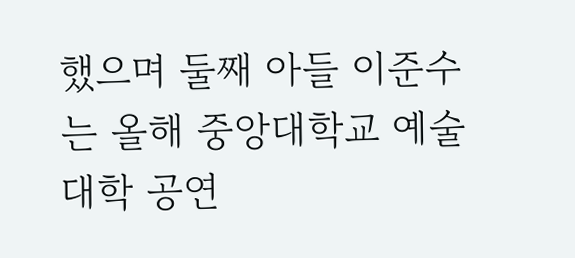했으며 둘째 아들 이준수는 올해 중앙대학교 예술대학 공연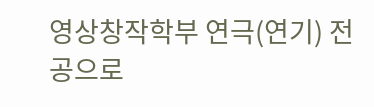영상창작학부 연극(연기) 전공으로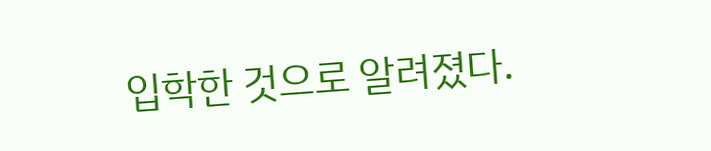입학한 것으로 알려졌다.